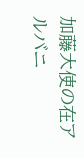加藤大使の在アルバニ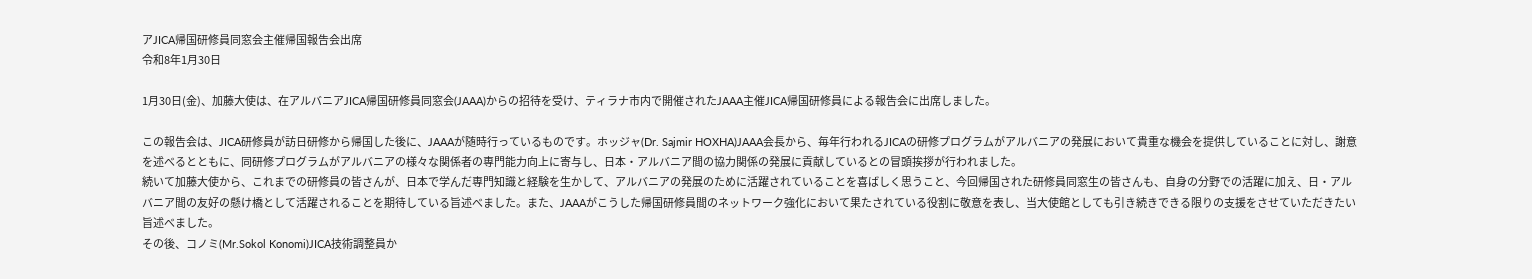アJICA帰国研修員同窓会主催帰国報告会出席
令和8年1月30日

1月30日(金)、加藤大使は、在アルバニアJICA帰国研修員同窓会(JAAA)からの招待を受け、ティラナ市内で開催されたJAAA主催JICA帰国研修員による報告会に出席しました。

この報告会は、JICA研修員が訪日研修から帰国した後に、JAAAが随時行っているものです。ホッジャ(Dr. Sajmir HOXHA)JAAA会長から、毎年行われるJICAの研修プログラムがアルバニアの発展において貴重な機会を提供していることに対し、謝意を述べるとともに、同研修プログラムがアルバニアの様々な関係者の専門能力向上に寄与し、日本・アルバニア間の協力関係の発展に貢献しているとの冒頭挨拶が行われました。
続いて加藤大使から、これまでの研修員の皆さんが、日本で学んだ専門知識と経験を生かして、アルバニアの発展のために活躍されていることを喜ばしく思うこと、今回帰国された研修員同窓生の皆さんも、自身の分野での活躍に加え、日・アルバニア間の友好の懸け橋として活躍されることを期待している旨述べました。また、JAAAがこうした帰国研修員間のネットワーク強化において果たされている役割に敬意を表し、当大使館としても引き続きできる限りの支援をさせていただきたい旨述べました。
その後、コノミ(Mr.Sokol Konomi)JICA技術調整員か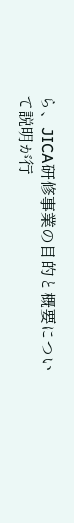ら、JICA研修事業の目的と概要について説明が行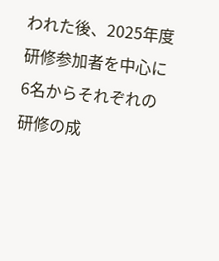われた後、2025年度研修参加者を中心に6名からそれぞれの研修の成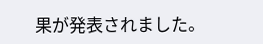果が発表されました。